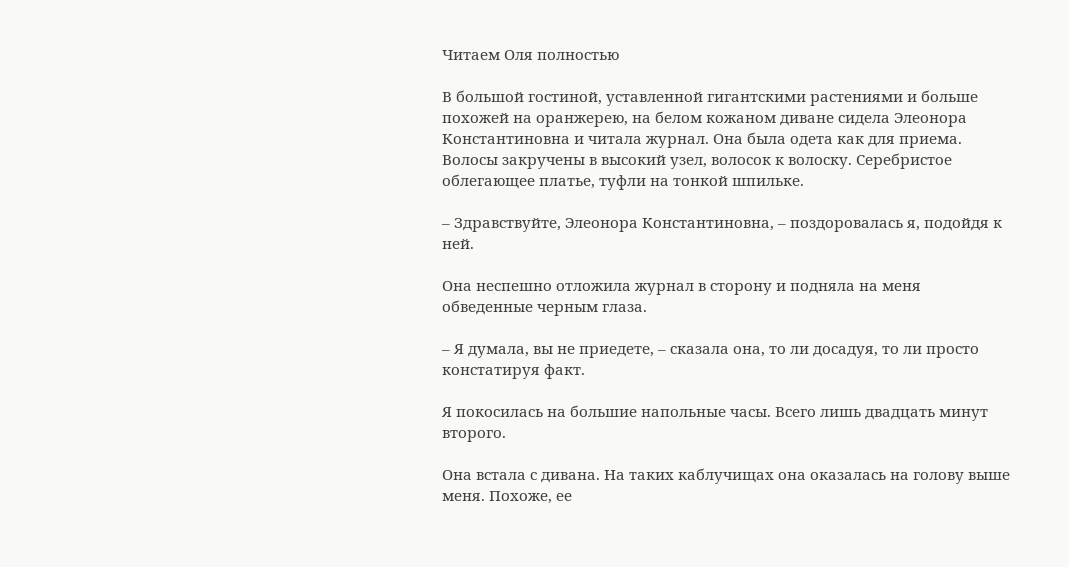Читаем Оля полностью

В большой гостиной, уставленной гигантскими растениями и больше похожей на оранжерею, на белом кожаном диване сидела Элеонора Константиновна и читала журнал. Она была одета как для приема. Волосы закручены в высокий узел, волосок к волоску. Серебристое облегающее платье, туфли на тонкой шпильке.

– Здравствуйте, Элеонора Константиновна, – поздоровалась я, подойдя к ней.

Она неспешно отложила журнал в сторону и подняла на меня обведенные черным глаза.

– Я думала, вы не приедете, – сказала она, то ли досадуя, то ли просто констатируя факт.

Я покосилась на большие напольные часы. Всего лишь двадцать минут второго.

Она встала с дивана. На таких каблучищах она оказалась на голову выше меня. Похоже, ее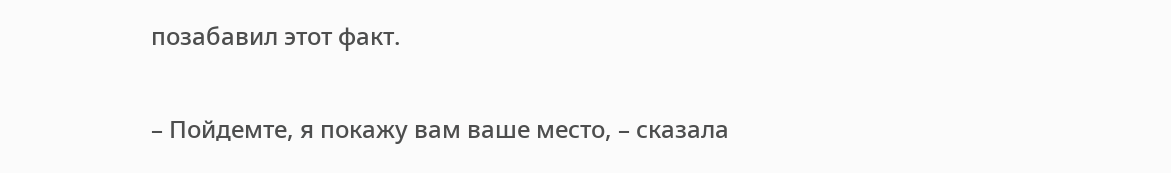позабавил этот факт.

– Пойдемте, я покажу вам ваше место, – сказала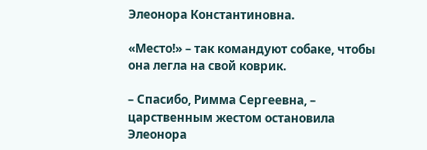Элеонора Константиновна.

«Место!» – так командуют собаке, чтобы она легла на свой коврик.

– Спасибо, Римма Сергеевна, – царственным жестом остановила Элеонора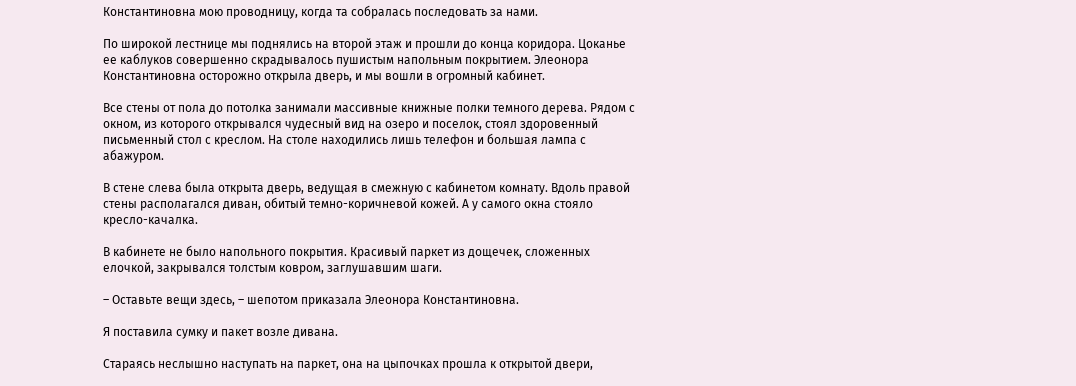Константиновна мою проводницу, когда та собралась последовать за нами.

По широкой лестнице мы поднялись на второй этаж и прошли до конца коридора. Цоканье ее каблуков совершенно скрадывалось пушистым напольным покрытием. Элеонора Константиновна осторожно открыла дверь, и мы вошли в огромный кабинет.

Все стены от пола до потолка занимали массивные книжные полки темного дерева. Рядом с окном, из которого открывался чудесный вид на озеро и поселок, стоял здоровенный письменный стол с креслом. На столе находились лишь телефон и большая лампа с абажуром.

В стене слева была открыта дверь, ведущая в смежную с кабинетом комнату. Вдоль правой стены располагался диван, обитый темно-коричневой кожей. А у самого окна стояло кресло-качалка.

В кабинете не было напольного покрытия. Красивый паркет из дощечек, сложенных елочкой, закрывался толстым ковром, заглушавшим шаги.

– Оставьте вещи здесь, – шепотом приказала Элеонора Константиновна.

Я поставила сумку и пакет возле дивана.

Стараясь неслышно наступать на паркет, она на цыпочках прошла к открытой двери,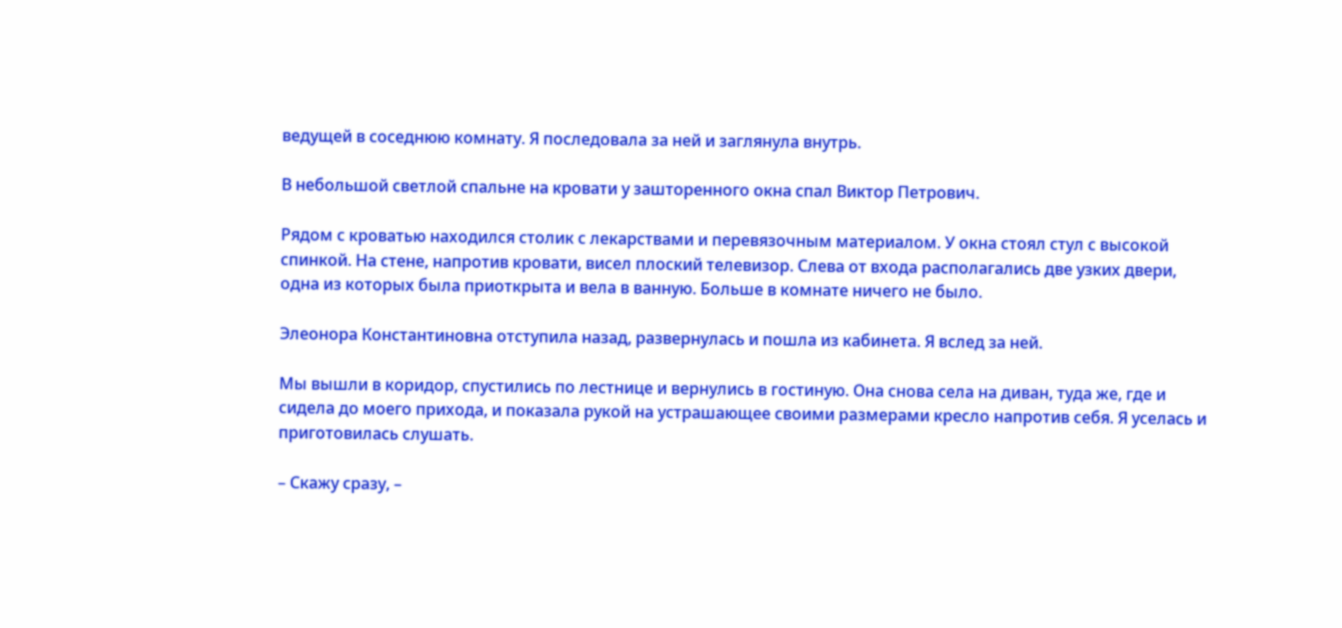ведущей в соседнюю комнату. Я последовала за ней и заглянула внутрь.

В небольшой светлой спальне на кровати у зашторенного окна спал Виктор Петрович.

Рядом с кроватью находился столик с лекарствами и перевязочным материалом. У окна стоял стул с высокой спинкой. На стене, напротив кровати, висел плоский телевизор. Слева от входа располагались две узких двери, одна из которых была приоткрыта и вела в ванную. Больше в комнате ничего не было.

Элеонора Константиновна отступила назад, развернулась и пошла из кабинета. Я вслед за ней.

Мы вышли в коридор, спустились по лестнице и вернулись в гостиную. Она снова села на диван, туда же, где и сидела до моего прихода, и показала рукой на устрашающее своими размерами кресло напротив себя. Я уселась и приготовилась слушать.

– Скажу сразу, –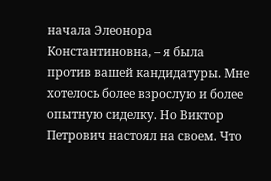начала Элеонора Константиновна, – я была против вашей кандидатуры. Мне хотелось более взрослую и более опытную сиделку. Но Виктор Петрович настоял на своем. Что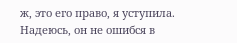ж, это его право, я уступила. Надеюсь, он не ошибся в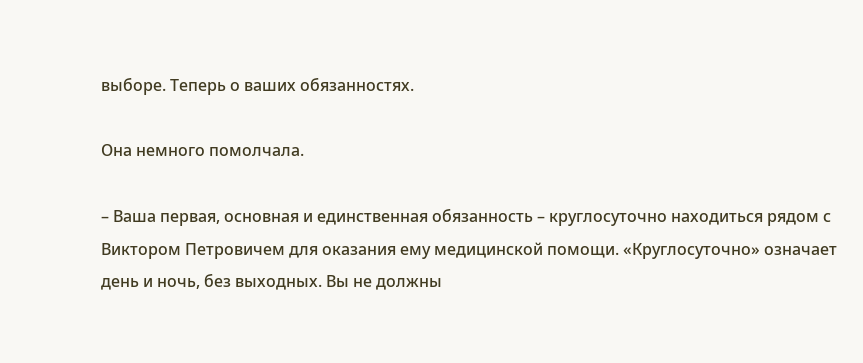выборе. Теперь о ваших обязанностях.

Она немного помолчала.

– Ваша первая, основная и единственная обязанность – круглосуточно находиться рядом с Виктором Петровичем для оказания ему медицинской помощи. «Круглосуточно» означает день и ночь, без выходных. Вы не должны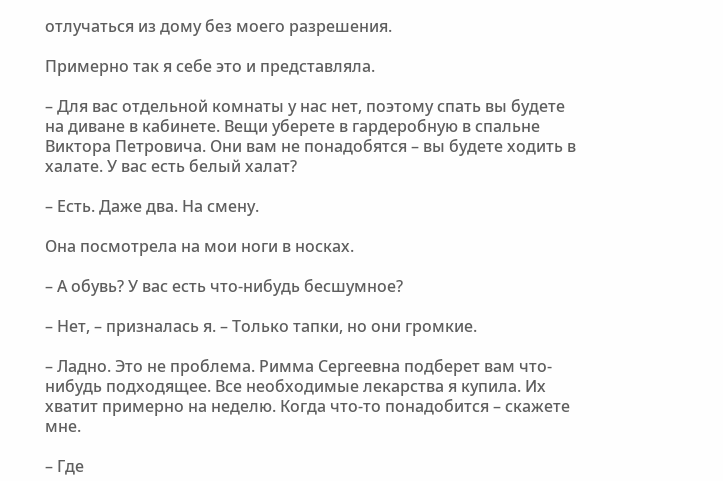отлучаться из дому без моего разрешения.

Примерно так я себе это и представляла.

– Для вас отдельной комнаты у нас нет, поэтому спать вы будете на диване в кабинете. Вещи уберете в гардеробную в спальне Виктора Петровича. Они вам не понадобятся – вы будете ходить в халате. У вас есть белый халат?

– Есть. Даже два. На смену.

Она посмотрела на мои ноги в носках.

– А обувь? У вас есть что-нибудь бесшумное?

– Нет, – призналась я. – Только тапки, но они громкие.

– Ладно. Это не проблема. Римма Сергеевна подберет вам что-нибудь подходящее. Все необходимые лекарства я купила. Их хватит примерно на неделю. Когда что-то понадобится – скажете мне.

– Где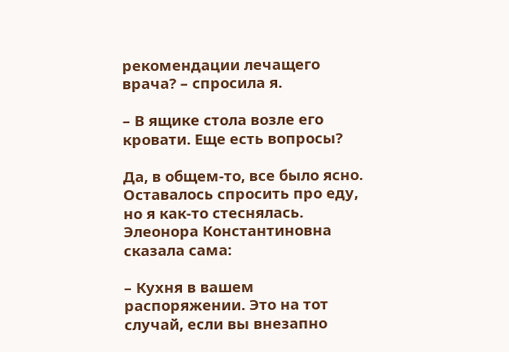рекомендации лечащего врача? – спросила я.

– В ящике стола возле его кровати. Еще есть вопросы?

Да, в общем-то, все было ясно. Оставалось спросить про еду, но я как-то стеснялась. Элеонора Константиновна сказала сама:

– Кухня в вашем распоряжении. Это на тот случай, если вы внезапно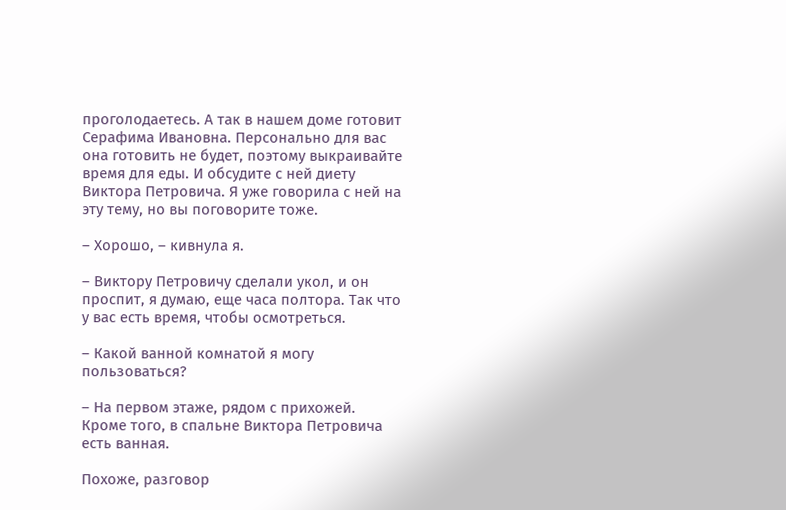проголодаетесь. А так в нашем доме готовит Серафима Ивановна. Персонально для вас она готовить не будет, поэтому выкраивайте время для еды. И обсудите с ней диету Виктора Петровича. Я уже говорила с ней на эту тему, но вы поговорите тоже.

– Хорошо, – кивнула я.

– Виктору Петровичу сделали укол, и он проспит, я думаю, еще часа полтора. Так что у вас есть время, чтобы осмотреться.

– Какой ванной комнатой я могу пользоваться?

– На первом этаже, рядом с прихожей. Кроме того, в спальне Виктора Петровича есть ванная.

Похоже, разговор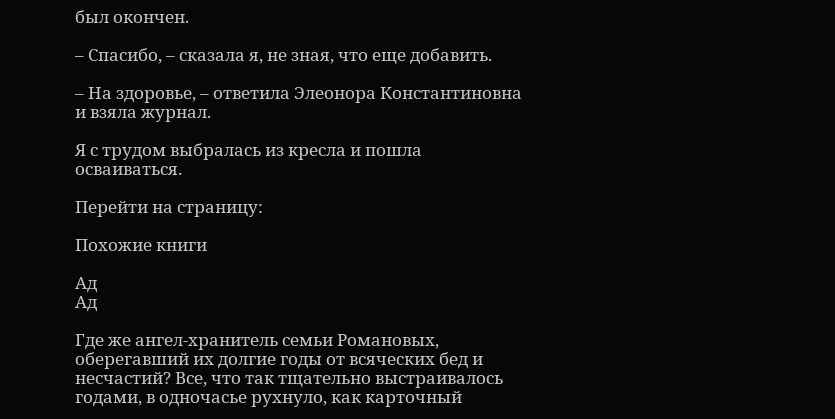был окончен.

– Спасибо, – сказала я, не зная, что еще добавить.

– На здоровье, – ответила Элеонора Константиновна и взяла журнал.

Я с трудом выбралась из кресла и пошла осваиваться.

Перейти на страницу:

Похожие книги

Ад
Ад

Где же ангел-хранитель семьи Романовых, оберегавший их долгие годы от всяческих бед и несчастий? Все, что так тщательно выстраивалось годами, в одночасье рухнуло, как карточный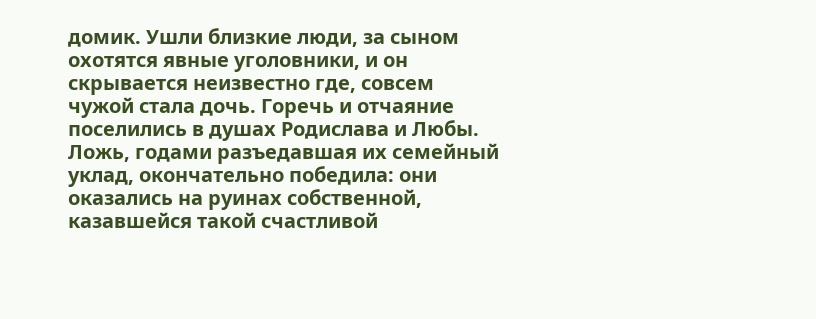домик. Ушли близкие люди, за сыном охотятся явные уголовники, и он скрывается неизвестно где, совсем чужой стала дочь. Горечь и отчаяние поселились в душах Родислава и Любы. Ложь, годами разъедавшая их семейный уклад, окончательно победила: они оказались на руинах собственной, казавшейся такой счастливой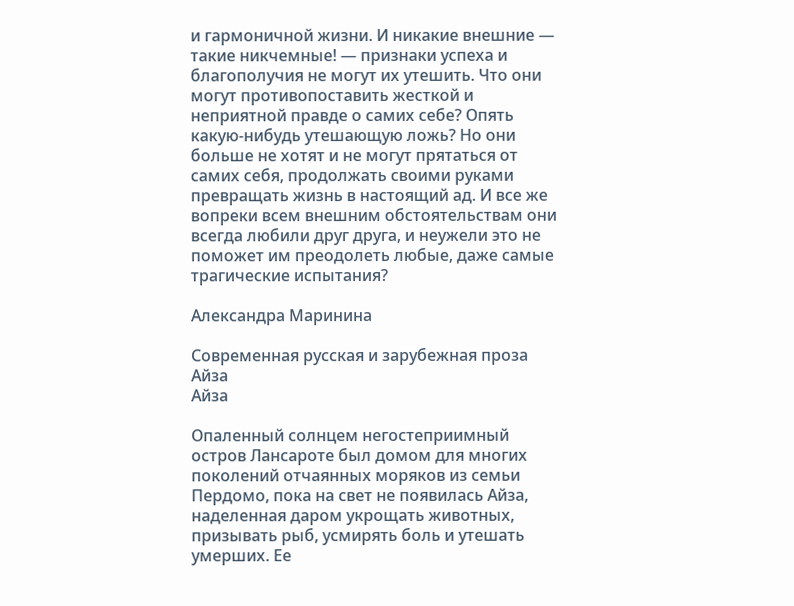и гармоничной жизни. И никакие внешние — такие никчемные! — признаки успеха и благополучия не могут их утешить. Что они могут противопоставить жесткой и неприятной правде о самих себе? Опять какую-нибудь утешающую ложь? Но они больше не хотят и не могут прятаться от самих себя, продолжать своими руками превращать жизнь в настоящий ад. И все же вопреки всем внешним обстоятельствам они всегда любили друг друга, и неужели это не поможет им преодолеть любые, даже самые трагические испытания?

Александра Маринина

Современная русская и зарубежная проза
Айза
Айза

Опаленный солнцем негостеприимный остров Лансароте был домом для многих поколений отчаянных моряков из семьи Пердомо, пока на свет не появилась Айза, наделенная даром укрощать животных, призывать рыб, усмирять боль и утешать умерших. Ее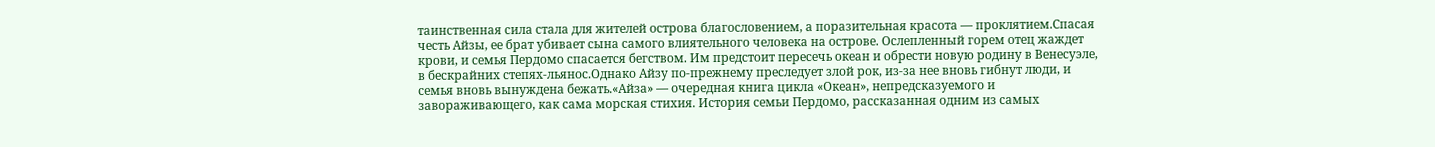таинственная сила стала для жителей острова благословением, а поразительная красота — проклятием.Спасая честь Айзы, ее брат убивает сына самого влиятельного человека на острове. Ослепленный горем отец жаждет крови, и семья Пердомо спасается бегством. Им предстоит пересечь океан и обрести новую родину в Венесуэле, в бескрайних степях-льянос.Однако Айзу по-прежнему преследует злой рок, из-за нее вновь гибнут люди, и семья вновь вынуждена бежать.«Айза» — очередная книга цикла «Океан», непредсказуемого и завораживающего, как сама морская стихия. История семьи Пердомо, рассказанная одним из самых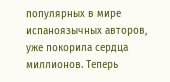популярных в мире испаноязычных авторов, уже покорила сердца миллионов. Теперь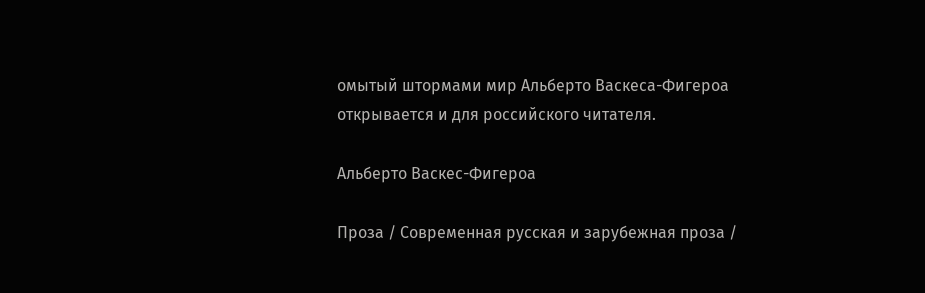омытый штормами мир Альберто Васкеса-Фигероа открывается и для российского читателя.

Альберто Васкес-Фигероа

Проза / Современная русская и зарубежная проза /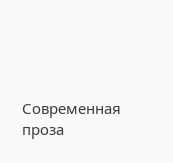Современная проза